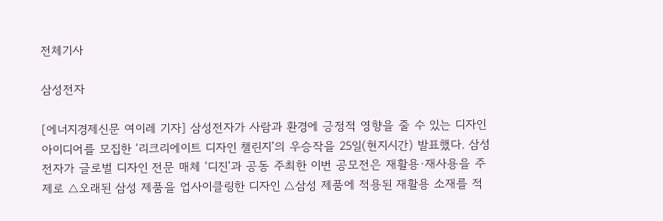전체기사

삼성전자

[에너지경제신문 여이레 기자] 삼성전자가 사람과 환경에 긍정적 영향을 줄 수 있는 디자인 아이디어를 모집한 ‘리크리에이트 디자인 챌린지’의 우승작을 25일(현지시간) 발표했다. 삼성전자가 글로벌 디자인 전문 매체 ‘디진’과 공동 주최한 이번 공모전은 재활용·재사용을 주제로 △오래된 삼성 제품을 업사이클링한 디자인 △삼성 제품에 적용된 재활용 소재를 적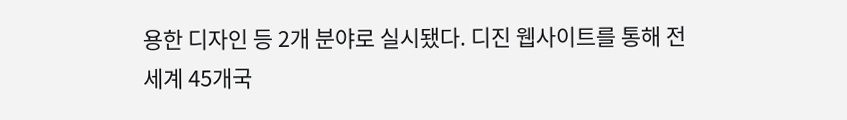용한 디자인 등 2개 분야로 실시됐다. 디진 웹사이트를 통해 전 세계 45개국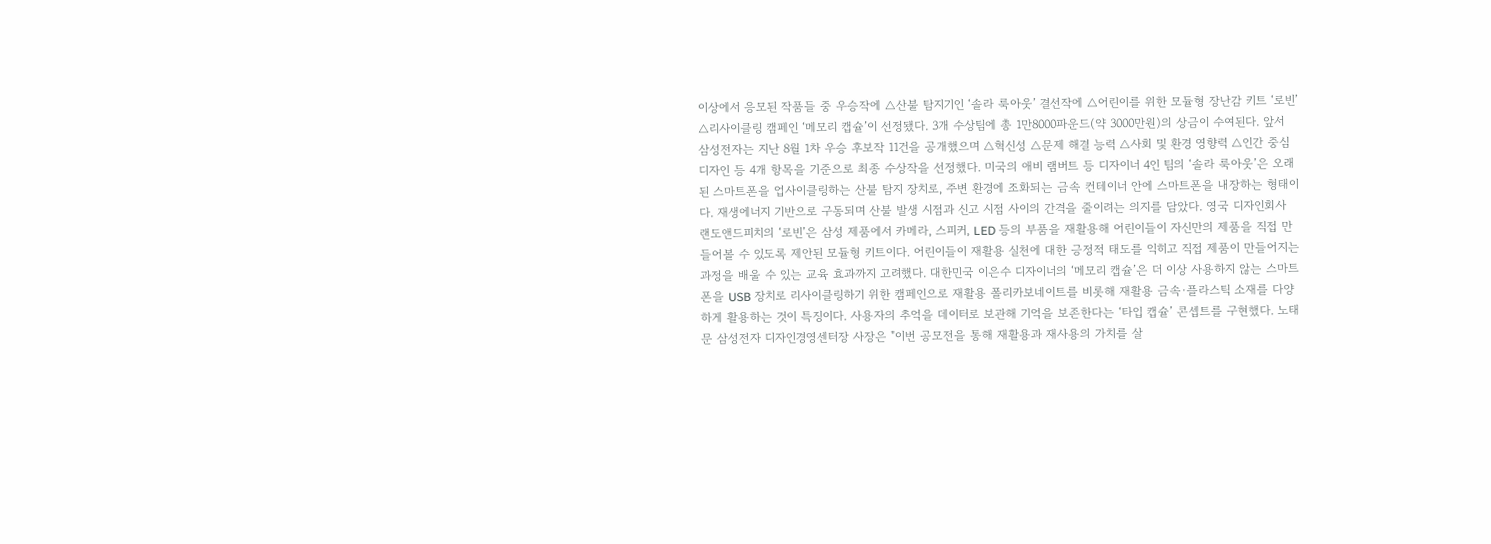이상에서 응모된 작품들 중 우승작에 △산불 탐지기인 ‘솔라 룩아웃’ 결선작에 △어린이를 위한 모듈형 장난감 키트 ‘로빈’ △리사이클링 캠페인 ‘메모리 캡슐’이 선정됐다. 3개 수상팀에 총 1만8000파운드(약 3000만원)의 상금이 수여된다. 앞서 삼성전자는 지난 8월 1차 우승 후보작 11건을 공개했으며 △혁신성 △문제 해결 능력 △사회 및 환경 영향력 △인간 중심 디자인 등 4개 항목을 기준으로 최종 수상작을 선정했다. 미국의 애비 램버트 등 디자이너 4인 팀의 ‘솔라 룩아웃’은 오래된 스마트폰을 업사이클링하는 산불 탐지 장치로, 주변 환경에 조화되는 금속 컨테이너 안에 스마트폰을 내장하는 형태이다. 재생에너지 기반으로 구동되며 산불 발생 시점과 신고 시점 사이의 간격을 줄이려는 의지를 담았다. 영국 디자인회사 랜도앤드피치의 ‘로빈’은 삼성 제품에서 카메라, 스피커, LED 등의 부품을 재활용해 어린이들이 자신만의 제품을 직접 만들어볼 수 있도록 제안된 모듈형 키트이다. 어린이들이 재활용 실천에 대한 긍정적 태도를 익히고 직접 제품이 만들어지는 과정을 배울 수 있는 교육 효과까지 고려했다. 대한민국 이은수 디자이너의 ‘메모리 캡슐’은 더 이상 사용하지 않는 스마트폰을 USB 장치로 리사이클링하기 위한 캠페인으로 재활용 폴리카보네이트를 비롯해 재활용 금속·플라스틱 소재를 다양하게 활용하는 것이 특징이다. 사용자의 추억을 데이터로 보관해 기억을 보존한다는 ‘타입 캡슐’ 콘셉트를 구현했다. 노태문 삼성전자 디자인경영센터장 사장은 "이번 공모전을 통해 재활용과 재사용의 가치를 살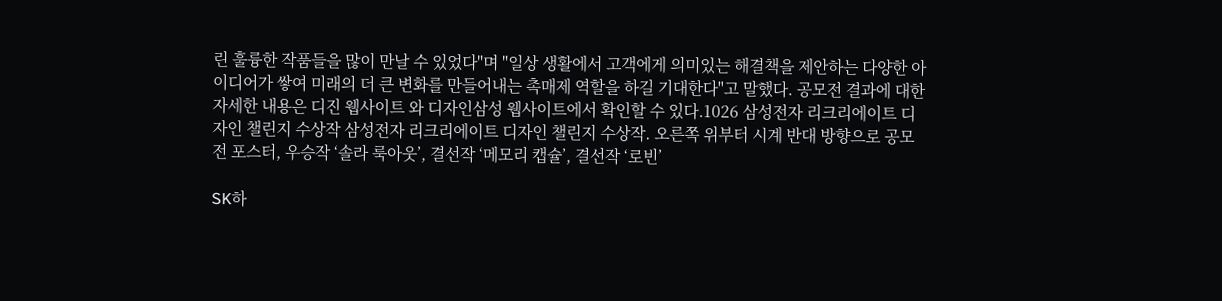린 훌륭한 작품들을 많이 만날 수 있었다"며 "일상 생활에서 고객에게 의미있는 해결책을 제안하는 다양한 아이디어가 쌓여 미래의 더 큰 변화를 만들어내는 촉매제 역할을 하길 기대한다"고 말했다. 공모전 결과에 대한 자세한 내용은 디진 웹사이트 와 디자인삼성 웹사이트에서 확인할 수 있다.1026 삼성전자 리크리에이트 디자인 챌린지 수상작 삼성전자 리크리에이트 디자인 챌린지 수상작. 오른쪽 위부터 시계 반대 방향으로 공모전 포스터, 우승작 ‘솔라 룩아웃’, 결선작 ‘메모리 캡슐’, 결선작 ‘로빈’

SK하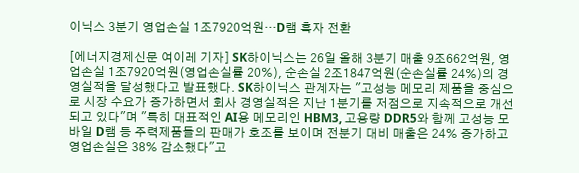이닉스 3분기 영업손실 1조7920억원…D램 흑자 전환

[에너지경제신문 여이레 기자] SK하이닉스는 26일 올해 3분기 매출 9조662억원, 영업손실 1조7920억원(영업손실률 20%), 순손실 2조1847억원(순손실률 24%)의 경영실적을 달성했다고 발표했다. SK하이닉스 관계자는 "고성능 메모리 제품을 중심으로 시장 수요가 증가하면서 회사 경영실적은 지난 1분기를 저점으로 지속적으로 개선되고 있다"며 "특히 대표적인 AI용 메모리인 HBM3, 고용량 DDR5와 함께 고성능 모바일 D램 등 주력제품들의 판매가 호조를 보이며 전분기 대비 매출은 24% 증가하고 영업손실은 38% 감소했다"고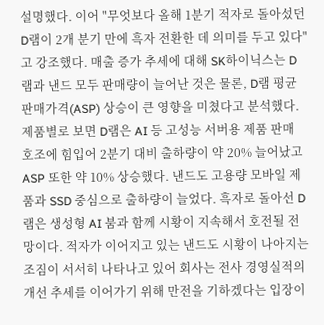설명했다. 이어 "무엇보다 올해 1분기 적자로 돌아섰던 D램이 2개 분기 만에 흑자 전환한 데 의미를 두고 있다"고 강조했다. 매출 증가 추세에 대해 SK하이닉스는 D램과 낸드 모두 판매량이 늘어난 것은 물론, D램 평균판매가격(ASP) 상승이 큰 영향을 미쳤다고 분석했다. 제품별로 보면 D램은 AI 등 고성능 서버용 제품 판매 호조에 힘입어 2분기 대비 출하량이 약 20% 늘어났고 ASP 또한 약 10% 상승했다. 낸드도 고용량 모바일 제품과 SSD 중심으로 출하량이 늘었다. 흑자로 돌아선 D램은 생성형 AI 붐과 함께 시황이 지속해서 호전될 전망이다. 적자가 이어지고 있는 낸드도 시황이 나아지는 조짐이 서서히 나타나고 있어 회사는 전사 경영실적의 개선 추세를 이어가기 위해 만전을 기하겠다는 입장이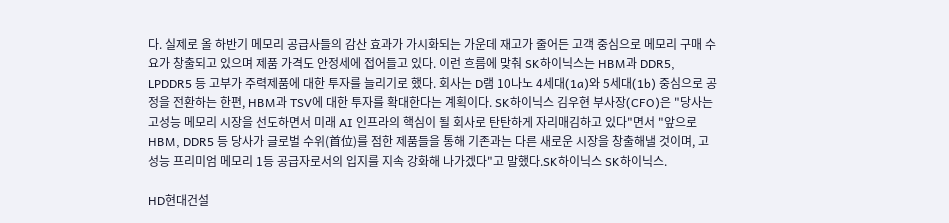다. 실제로 올 하반기 메모리 공급사들의 감산 효과가 가시화되는 가운데 재고가 줄어든 고객 중심으로 메모리 구매 수요가 창출되고 있으며 제품 가격도 안정세에 접어들고 있다. 이런 흐름에 맞춰 SK하이닉스는 HBM과 DDR5, LPDDR5 등 고부가 주력제품에 대한 투자를 늘리기로 했다. 회사는 D램 10나노 4세대(1a)와 5세대(1b) 중심으로 공정을 전환하는 한편, HBM과 TSV에 대한 투자를 확대한다는 계획이다. SK하이닉스 김우현 부사장(CFO)은 "당사는 고성능 메모리 시장을 선도하면서 미래 AI 인프라의 핵심이 될 회사로 탄탄하게 자리매김하고 있다"면서 "앞으로 HBM, DDR5 등 당사가 글로벌 수위(首位)를 점한 제품들을 통해 기존과는 다른 새로운 시장을 창출해낼 것이며, 고성능 프리미엄 메모리 1등 공급자로서의 입지를 지속 강화해 나가겠다"고 말했다.SK하이닉스 SK하이닉스.

HD현대건설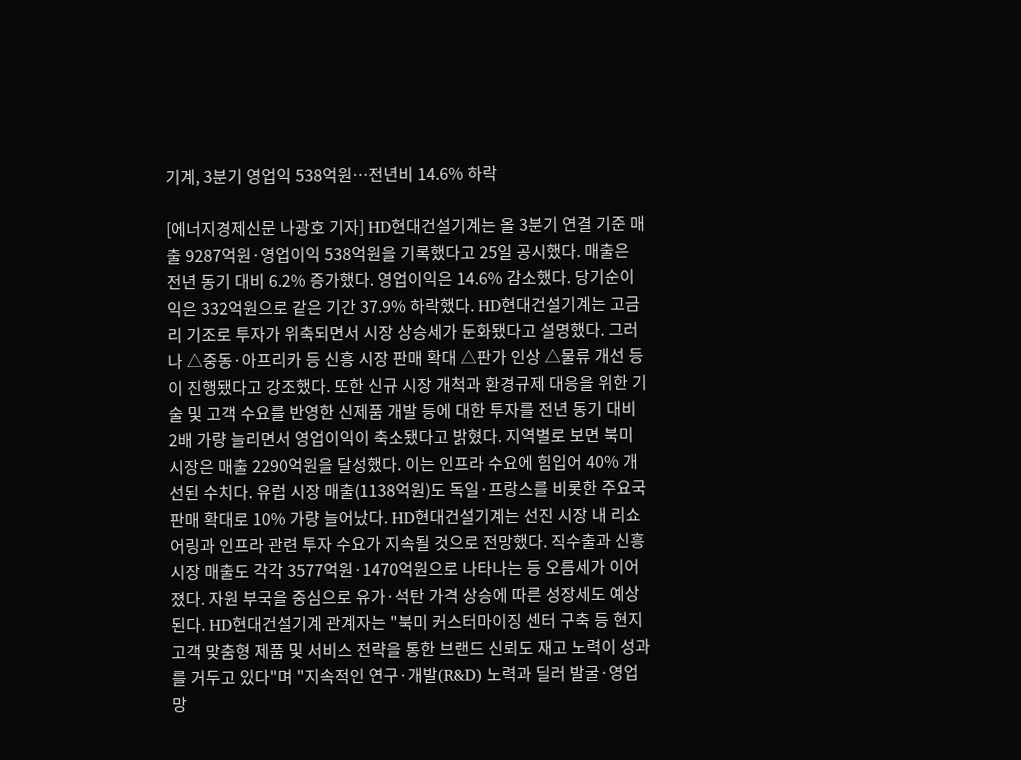기계, 3분기 영업익 538억원…전년비 14.6% 하락

[에너지경제신문 나광호 기자] HD현대건설기계는 올 3분기 연결 기준 매출 9287억원·영업이익 538억원을 기록했다고 25일 공시했다. 매출은 전년 동기 대비 6.2% 증가했다. 영업이익은 14.6% 감소했다. 당기순이익은 332억원으로 같은 기간 37.9% 하락했다. HD현대건설기계는 고금리 기조로 투자가 위축되면서 시장 상승세가 둔화됐다고 설명했다. 그러나 △중동·아프리카 등 신흥 시장 판매 확대 △판가 인상 △물류 개선 등이 진행됐다고 강조했다. 또한 신규 시장 개척과 환경규제 대응을 위한 기술 및 고객 수요를 반영한 신제품 개발 등에 대한 투자를 전년 동기 대비 2배 가량 늘리면서 영업이익이 축소됐다고 밝혔다. 지역별로 보면 북미 시장은 매출 2290억원을 달성했다. 이는 인프라 수요에 힘입어 40% 개선된 수치다. 유럽 시장 매출(1138억원)도 독일·프랑스를 비롯한 주요국 판매 확대로 10% 가량 늘어났다. HD현대건설기계는 선진 시장 내 리쇼어링과 인프라 관련 투자 수요가 지속될 것으로 전망했다. 직수출과 신흥시장 매출도 각각 3577억원·1470억원으로 나타나는 등 오름세가 이어졌다. 자원 부국을 중심으로 유가·석탄 가격 상승에 따른 성장세도 예상된다. HD현대건설기계 관계자는 "북미 커스터마이징 센터 구축 등 현지 고객 맞춤형 제품 및 서비스 전략을 통한 브랜드 신뢰도 재고 노력이 성과를 거두고 있다"며 "지속적인 연구·개발(R&D) 노력과 딜러 발굴·영업망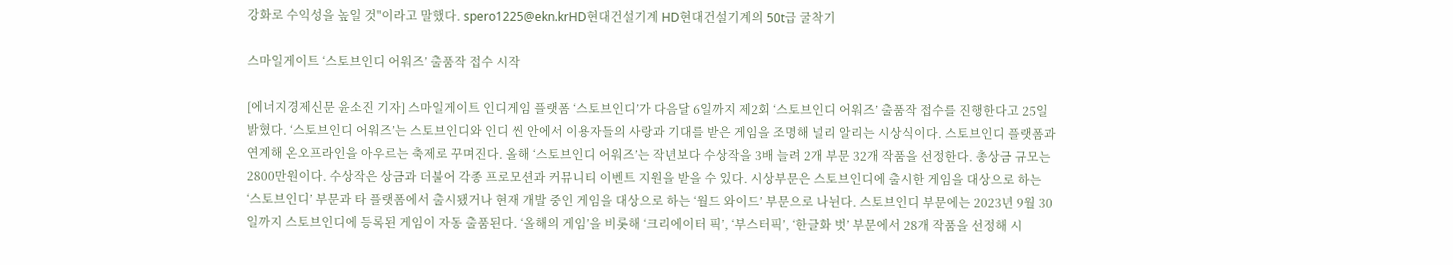강화로 수익성을 높일 것"이라고 말했다. spero1225@ekn.krHD현대건설기계 HD현대건설기계의 50t급 굴착기

스마일게이트 ‘스토브인디 어워즈’ 출품작 접수 시작

[에너지경제신문 윤소진 기자] 스마일게이트 인디게임 플랫폼 ‘스토브인디’가 다음달 6일까지 제2회 ‘스토브인디 어워즈’ 출품작 접수를 진행한다고 25일 밝혔다. ‘스토브인디 어워즈’는 스토브인디와 인디 씬 안에서 이용자들의 사랑과 기대를 받은 게임을 조명해 널리 알리는 시상식이다. 스토브인디 플랫폼과 연계해 온오프라인을 아우르는 축제로 꾸며진다. 올해 ‘스토브인디 어워즈’는 작년보다 수상작을 3배 늘려 2개 부문 32개 작품을 선정한다. 총상금 규모는 2800만원이다. 수상작은 상금과 더불어 각종 프로모션과 커뮤니티 이벤트 지원을 받을 수 있다. 시상부문은 스토브인디에 출시한 게임을 대상으로 하는 ‘스토브인디’ 부문과 타 플랫폼에서 출시됐거나 현재 개발 중인 게임을 대상으로 하는 ‘월드 와이드’ 부문으로 나뉜다. 스토브인디 부문에는 2023년 9월 30일까지 스토브인디에 등록된 게임이 자동 출품된다. ‘올해의 게임’을 비롯해 ‘크리에이터 픽’, ‘부스터픽’, ‘한글화 벗’ 부문에서 28개 작품을 선정해 시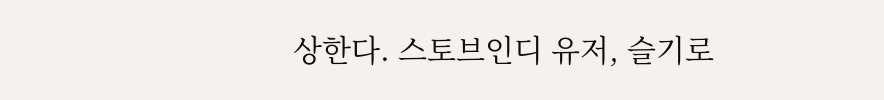상한다. 스토브인디 유저, 슬기로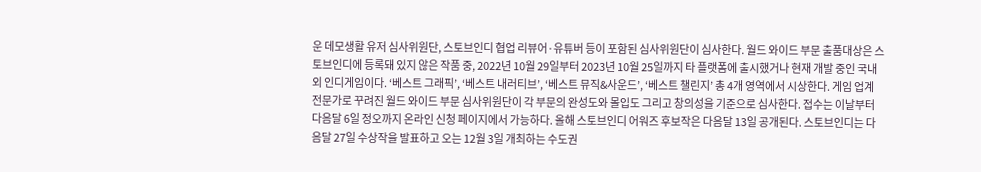운 데모생활 유저 심사위원단, 스토브인디 협업 리뷰어·유튜버 등이 포함된 심사위원단이 심사한다. 월드 와이드 부문 출품대상은 스토브인디에 등록돼 있지 않은 작품 중, 2022년 10월 29일부터 2023년 10월 25일까지 타 플랫폼에 출시했거나 현재 개발 중인 국내외 인디게임이다. ‘베스트 그래픽’, ‘베스트 내러티브’, ‘베스트 뮤직&사운드’, ‘베스트 챌린지’ 총 4개 영역에서 시상한다. 게임 업계 전문가로 꾸려진 월드 와이드 부문 심사위원단이 각 부문의 완성도와 몰입도 그리고 창의성을 기준으로 심사한다. 접수는 이날부터 다음달 6일 정오까지 온라인 신청 페이지에서 가능하다. 올해 스토브인디 어워즈 후보작은 다음달 13일 공개된다. 스토브인디는 다음달 27일 수상작을 발표하고 오는 12월 3일 개최하는 수도권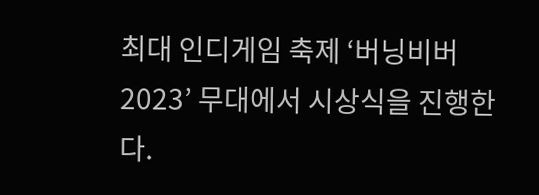최대 인디게임 축제 ‘버닝비버2023’ 무대에서 시상식을 진행한다.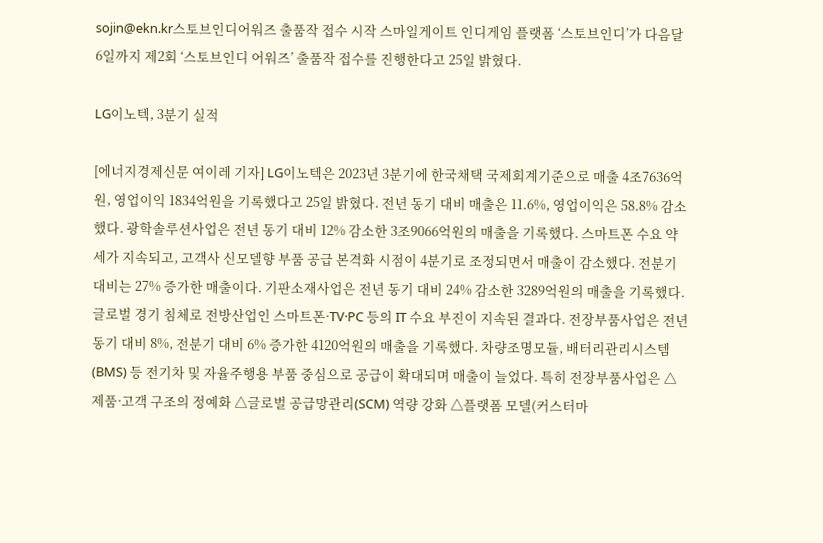sojin@ekn.kr스토브인디어워즈 출품작 접수 시작 스마일게이트 인디게임 플랫폼 ‘스토브인디’가 다음달 6일까지 제2회 ‘스토브인디 어워즈’ 출품작 접수를 진행한다고 25일 밝혔다.

LG이노텍, 3분기 실적

[에너지경제신문 여이레 기자] LG이노텍은 2023년 3분기에 한국채택 국제회계기준으로 매출 4조7636억원, 영업이익 1834억원을 기록했다고 25일 밝혔다. 전년 동기 대비 매출은 11.6%, 영업이익은 58.8% 감소했다. 광학솔루션사업은 전년 동기 대비 12% 감소한 3조9066억원의 매출을 기록했다. 스마트폰 수요 약세가 지속되고, 고객사 신모델향 부품 공급 본격화 시점이 4분기로 조정되면서 매출이 감소했다. 전분기 대비는 27% 증가한 매출이다. 기판소재사업은 전년 동기 대비 24% 감소한 3289억원의 매출을 기록했다. 글로벌 경기 침체로 전방산업인 스마트폰·TV·PC 등의 IT 수요 부진이 지속된 결과다. 전장부품사업은 전년 동기 대비 8%, 전분기 대비 6% 증가한 4120억원의 매출을 기록했다. 차량조명모듈, 배터리관리시스템(BMS) 등 전기차 및 자율주행용 부품 중심으로 공급이 확대되며 매출이 늘었다. 특히 전장부품사업은 △제품·고객 구조의 정예화 △글로벌 공급망관리(SCM) 역량 강화 △플랫폼 모델(커스터마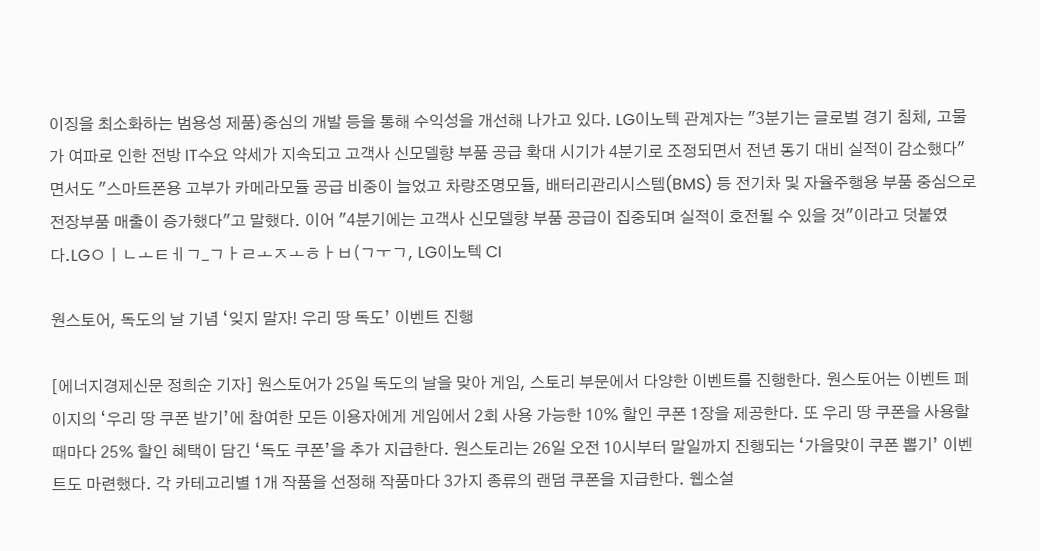이징을 최소화하는 범용성 제품)중심의 개발 등을 통해 수익성을 개선해 나가고 있다. LG이노텍 관계자는 "3분기는 글로벌 경기 침체, 고물가 여파로 인한 전방 IT수요 약세가 지속되고 고객사 신모델향 부품 공급 확대 시기가 4분기로 조정되면서 전년 동기 대비 실적이 감소했다"면서도 "스마트폰용 고부가 카메라모듈 공급 비중이 늘었고 차량조명모듈, 배터리관리시스템(BMS) 등 전기차 및 자율주행용 부품 중심으로 전장부품 매출이 증가했다"고 말했다. 이어 "4분기에는 고객사 신모델향 부품 공급이 집중되며 실적이 호전될 수 있을 것"이라고 덧붙였다.LGㅇㅣㄴㅗㅌㅔㄱ_ㄱㅏㄹㅗㅈㅗㅎㅏㅂ(ㄱㅜㄱ, LG이노텍 CI

원스토어, 독도의 날 기념 ‘잊지 말자! 우리 땅 독도’ 이벤트 진행

[에너지경제신문 정희순 기자] 원스토어가 25일 독도의 날을 맞아 게임, 스토리 부문에서 다양한 이벤트를 진행한다. 원스토어는 이벤트 페이지의 ‘우리 땅 쿠폰 받기’에 참여한 모든 이용자에게 게임에서 2회 사용 가능한 10% 할인 쿠폰 1장을 제공한다. 또 우리 땅 쿠폰을 사용할 때마다 25% 할인 혜택이 담긴 ‘독도 쿠폰’을 추가 지급한다. 원스토리는 26일 오전 10시부터 말일까지 진행되는 ‘가을맞이 쿠폰 뽑기’ 이벤트도 마련했다. 각 카테고리별 1개 작품을 선정해 작품마다 3가지 종류의 랜덤 쿠폰을 지급한다. 웹소설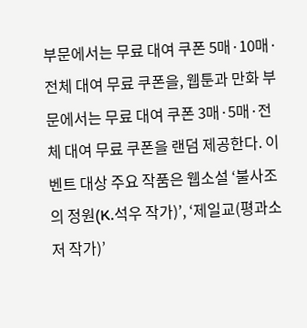부문에서는 무료 대여 쿠폰 5매·10매·전체 대여 무료 쿠폰을, 웹툰과 만화 부문에서는 무료 대여 쿠폰 3매·5매·전체 대여 무료 쿠폰을 랜덤 제공한다. 이벤트 대상 주요 작품은 웹소설 ‘불사조의 정원(K.석우 작가)’, ‘제일교(평과소저 작가)’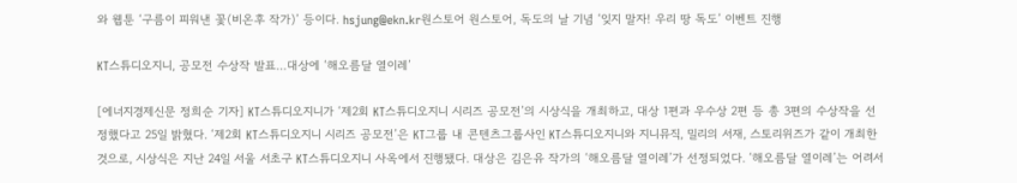와 웹툰 ‘구름이 피워낸 꽃(비온후 작가)’ 등이다. hsjung@ekn.kr원스토어 원스토어, 독도의 날 기념 ‘잊지 말자! 우리 땅 독도’ 이벤트 진행

KT스튜디오지니, 공모전 수상작 발표…대상에 ‘해오름달 열이레’

[에너지경제신문 정희순 기자] KT스튜디오지니가 ‘제2회 KT스튜디오지니 시리즈 공모전’의 시상식을 개최하고, 대상 1편과 우수상 2편 등 총 3편의 수상작을 선정했다고 25일 밝혔다. ‘제2회 KT스튜디오지니 시리즈 공모전’은 KT그룹 내 콘텐츠그룹사인 KT스튜디오지니와 지니뮤직, 밀리의 서재, 스토리위즈가 같이 개최한 것으로, 시상식은 지난 24일 서울 서초구 KT스튜디오지니 사옥에서 진행됐다. 대상은 김은유 작가의 ‘해오름달 열이레’가 선정되었다. ‘해오름달 열이레’는 어려서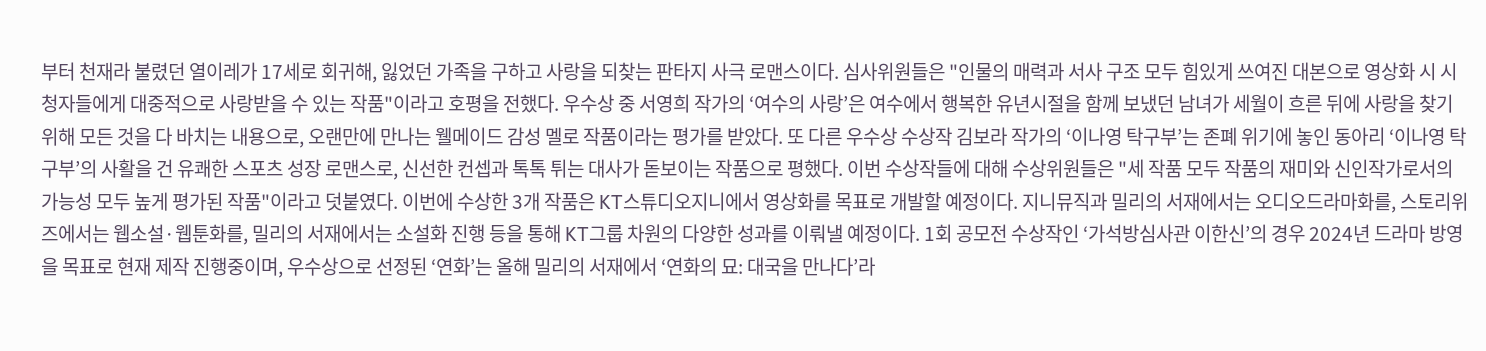부터 천재라 불렸던 열이레가 17세로 회귀해, 잃었던 가족을 구하고 사랑을 되찾는 판타지 사극 로맨스이다. 심사위원들은 "인물의 매력과 서사 구조 모두 힘있게 쓰여진 대본으로 영상화 시 시청자들에게 대중적으로 사랑받을 수 있는 작품"이라고 호평을 전했다. 우수상 중 서영희 작가의 ‘여수의 사랑’은 여수에서 행복한 유년시절을 함께 보냈던 남녀가 세월이 흐른 뒤에 사랑을 찾기 위해 모든 것을 다 바치는 내용으로, 오랜만에 만나는 웰메이드 감성 멜로 작품이라는 평가를 받았다. 또 다른 우수상 수상작 김보라 작가의 ‘이나영 탁구부’는 존폐 위기에 놓인 동아리 ‘이나영 탁구부’의 사활을 건 유쾌한 스포츠 성장 로맨스로, 신선한 컨셉과 톡톡 튀는 대사가 돋보이는 작품으로 평했다. 이번 수상작들에 대해 수상위원들은 "세 작품 모두 작품의 재미와 신인작가로서의 가능성 모두 높게 평가된 작품"이라고 덧붙였다. 이번에 수상한 3개 작품은 KT스튜디오지니에서 영상화를 목표로 개발할 예정이다. 지니뮤직과 밀리의 서재에서는 오디오드라마화를, 스토리위즈에서는 웹소설·웹툰화를, 밀리의 서재에서는 소설화 진행 등을 통해 KT그룹 차원의 다양한 성과를 이뤄낼 예정이다. 1회 공모전 수상작인 ‘가석방심사관 이한신’의 경우 2024년 드라마 방영을 목표로 현재 제작 진행중이며, 우수상으로 선정된 ‘연화’는 올해 밀리의 서재에서 ‘연화의 묘: 대국을 만나다’라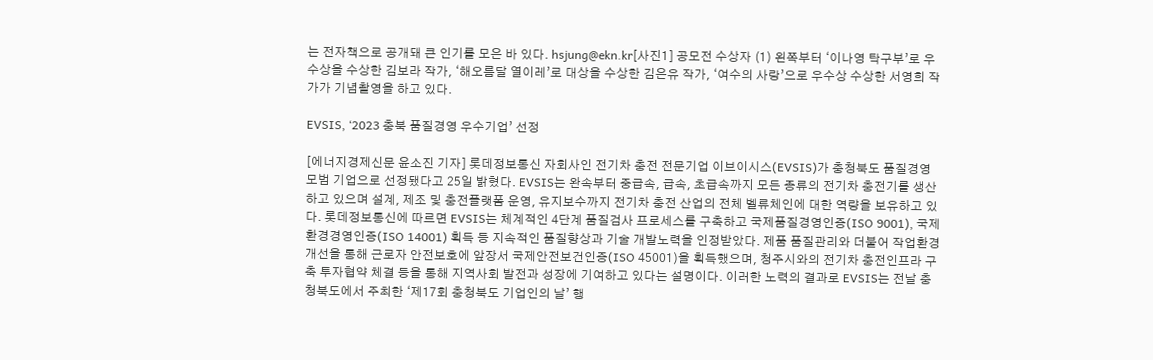는 전자책으로 공개돼 큰 인기를 모은 바 있다. hsjung@ekn.kr[사진1] 공모전 수상자 (1) 왼쪽부터 ‘이나영 탁구부’로 우수상을 수상한 김보라 작가, ‘해오름달 열이레’로 대상을 수상한 김은유 작가, ‘여수의 사랑’으로 우수상 수상한 서영희 작가가 기념촬영을 하고 있다.

EVSIS, ‘2023 충북 품질경영 우수기업’ 선정

[에너지경제신문 윤소진 기자] 롯데정보통신 자회사인 전기차 충전 전문기업 이브이시스(EVSIS)가 충청북도 품질경영 모범 기업으로 선정됐다고 25일 밝혔다. EVSIS는 완속부터 중급속, 급속, 초급속까지 모든 종류의 전기차 충전기를 생산하고 있으며 설계, 제조 및 충전플랫폼 운영, 유지보수까지 전기차 충전 산업의 전체 벨류체인에 대한 역량을 보유하고 있다. 롯데정보통신에 따르면 EVSIS는 체계적인 4단계 품질검사 프로세스를 구축하고 국제품질경영인증(ISO 9001), 국제환경경영인증(ISO 14001) 획득 등 지속적인 품질향상과 기술 개발노력을 인정받았다. 제품 품질관리와 더불어 작업환경개선을 통해 근로자 안전보호에 앞장서 국제안전보건인증(ISO 45001)을 획득했으며, 청주시와의 전기차 충전인프라 구축 투자협약 체결 등을 통해 지역사회 발전과 성장에 기여하고 있다는 설명이다. 이러한 노력의 결과로 EVSIS는 전날 충청북도에서 주최한 ‘제17회 충청북도 기업인의 날’ 행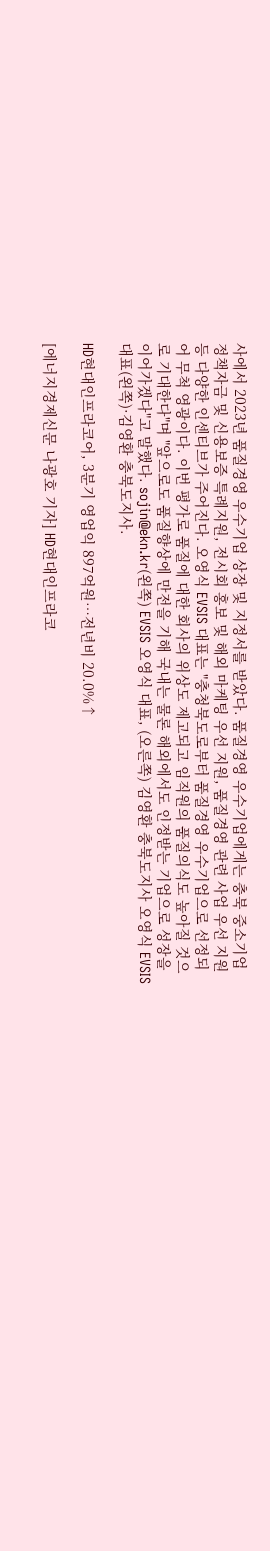사에서 2023년 품질경영 우수기업 상장 및 지정서를 받았다. 품질경영 우수기업에게는 충북 중소기업 정책자금 및 신용보증 특례지원, 전시회 홍보 및 해외 마케팅 우선 지원, 품질경영 관련 사업 우선 지원 등 다양한 인센티브가 주어진다. 오영식 EVSIS 대표는 "충청북도로부터 품질경영 우수기업으로 선정되어 무척 영광이다. 이번 평가로 품질에 대한 회사의 위상도 제고되고 임직원의 품질의식도 높아질 것으로 기대한다"며 "앞으로도 품질향상에 만전을 기해 국내는 물론 해외에서도 인정받는 기업으로 성장을 이어가겠다"고 말했다. sojin@ekn.kr(왼쪽) EVSIS 오영식 대표, (오른쪽) 김영환 충북도지사 오영식 EVSIS 대표(왼쪽)·김영환 충북도지사.

HD현대인프라코어, 3분기 영업익 897억원…전년비 20.0%↑

[에너지경제신문 나광호 기자] HD현대인프라코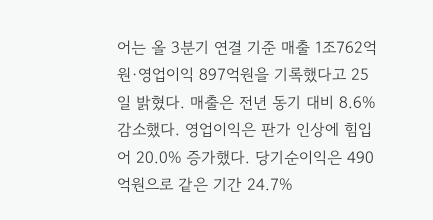어는 올 3분기 연결 기준 매출 1조762억원·영업이익 897억원을 기록했다고 25일 밝혔다. 매출은 전년 동기 대비 8.6% 감소했다. 영업이익은 판가 인상에 힘입어 20.0% 증가했다. 당기순이익은 490억원으로 같은 기간 24.7%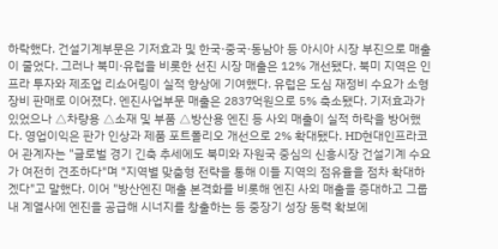하락했다. 건설기계부문은 기저효과 및 한국·중국·동남아 등 아시아 시장 부진으로 매출이 줄었다. 그러나 북미·유럽을 비롯한 선진 시장 매출은 12% 개선됐다. 북미 지역은 인프라 투자와 제조업 리쇼어링이 실적 향상에 기여했다. 유럽은 도심 재정비 수요가 소형장비 판매로 이어졌다. 엔진사업부문 매출은 2837억원으로 5% 축소됐다. 기저효과가 있었으나 △차량용 △소재 및 부품 △방산용 엔진 등 사외 매출이 실적 하락을 방어했다. 영업이익은 판가 인상과 제품 포트폴리오 개선으로 2% 확대됐다. HD현대인프라코어 관계자는 "글로벌 경기 긴축 추세에도 북미와 자원국 중심의 신흥시장 건설기계 수요가 여전히 견조하다"며 "지역별 맞춤형 전략을 통해 이들 지역의 점유율을 점차 확대하겠다"고 말했다. 이어 "방산엔진 매출 본격화를 비롯해 엔진 사외 매출을 증대하고 그룹 내 계열사에 엔진을 공급해 시너지를 창출하는 등 중장기 성장 동력 확보에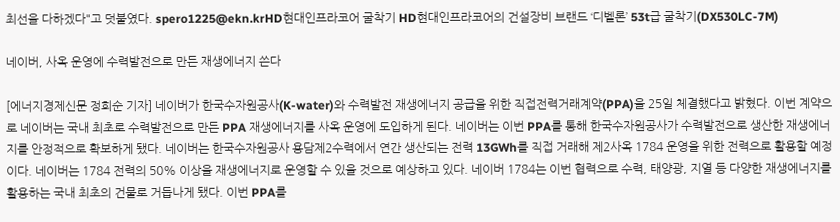최선을 다하겠다"고 덧붙였다. spero1225@ekn.krHD현대인프라코어 굴착기 HD현대인프라코어의 건설장비 브랜드 ‘디벨론’ 53t급 굴착기(DX530LC-7M)

네이버, 사옥 운영에 수력발전으로 만든 재생에너지 쓴다

[에너지경제신문 정희순 기자] 네이버가 한국수자원공사(K-water)와 수력발전 재생에너지 공급을 위한 직접전력거래계약(PPA)을 25일 체결했다고 밝혔다. 이번 계약으로 네이버는 국내 최초로 수력발전으로 만든 PPA 재생에너지를 사옥 운영에 도입하게 된다. 네이버는 이번 PPA를 통해 한국수자원공사가 수력발전으로 생산한 재생에너지를 안정적으로 확보하게 됐다. 네이버는 한국수자원공사 용담제2수력에서 연간 생산되는 전력 13GWh를 직접 거래해 제2사옥 1784 운영을 위한 전력으로 활용할 예정이다. 네이버는 1784 전력의 50% 이상을 재생에너지로 운영할 수 있을 것으로 예상하고 있다. 네이버 1784는 이번 협력으로 수력, 태양광, 지열 등 다양한 재생에너지를 활용하는 국내 최초의 건물로 거듭나게 됐다. 이번 PPA를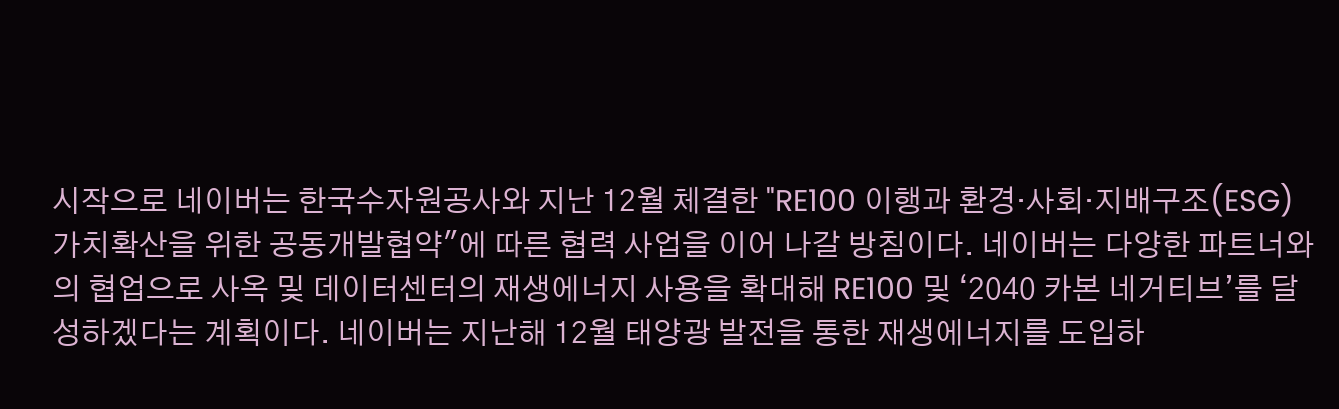시작으로 네이버는 한국수자원공사와 지난 12월 체결한 "RE100 이행과 환경·사회·지배구조(ESG) 가치확산을 위한 공동개발협약"에 따른 협력 사업을 이어 나갈 방침이다. 네이버는 다양한 파트너와의 협업으로 사옥 및 데이터센터의 재생에너지 사용을 확대해 RE100 및 ‘2040 카본 네거티브’를 달성하겠다는 계획이다. 네이버는 지난해 12월 태양광 발전을 통한 재생에너지를 도입하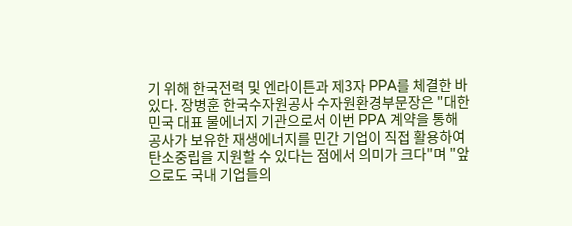기 위해 한국전력 및 엔라이튼과 제3자 PPA를 체결한 바 있다. 장병훈 한국수자원공사 수자원환경부문장은 "대한민국 대표 물에너지 기관으로서 이번 PPA 계약을 통해 공사가 보유한 재생에너지를 민간 기업이 직접 활용하여 탄소중립을 지원할 수 있다는 점에서 의미가 크다"며 "앞으로도 국내 기업들의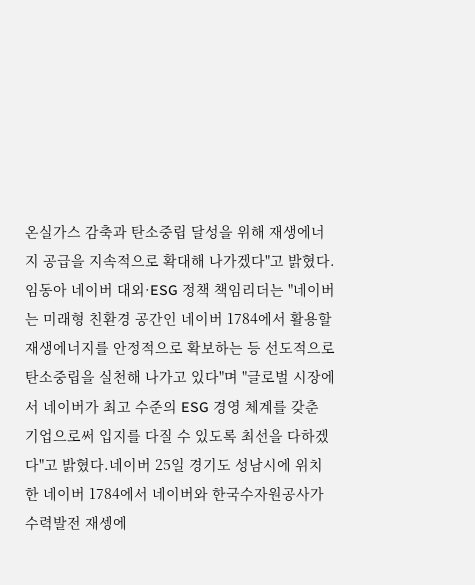온실가스 감축과 탄소중립 달성을 위해 재생에너지 공급을 지속적으로 확대해 나가겠다"고 밝혔다. 임동아 네이버 대외·ESG 정책 책임리더는 "네이버는 미래형 친환경 공간인 네이버 1784에서 활용할 재생에너지를 안정적으로 확보하는 등 선도적으로 탄소중립을 실천해 나가고 있다"며 "글로벌 시장에서 네이버가 최고 수준의 ESG 경영 체계를 갖춘 기업으로써 입지를 다질 수 있도록 최선을 다하겠다"고 밝혔다.네이버 25일 경기도 성남시에 위치한 네이버 1784에서 네이버와 한국수자원공사가 수력발전 재셍에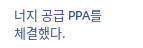너지 공급 PPA를 체결했다.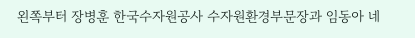왼쪽부터 장병훈 한국수자원공사 수자원환경부문장과 임동아 네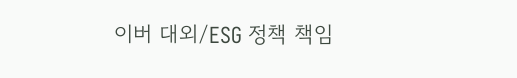이버 대외/ESG 정책 책임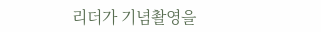리더가 기념촬영을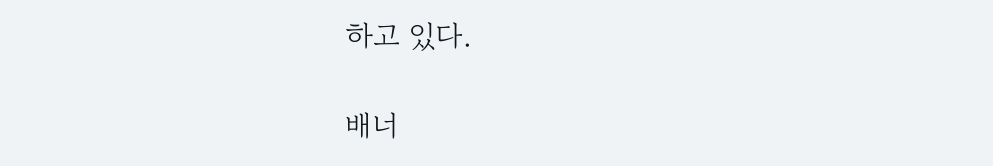하고 있다.

배너